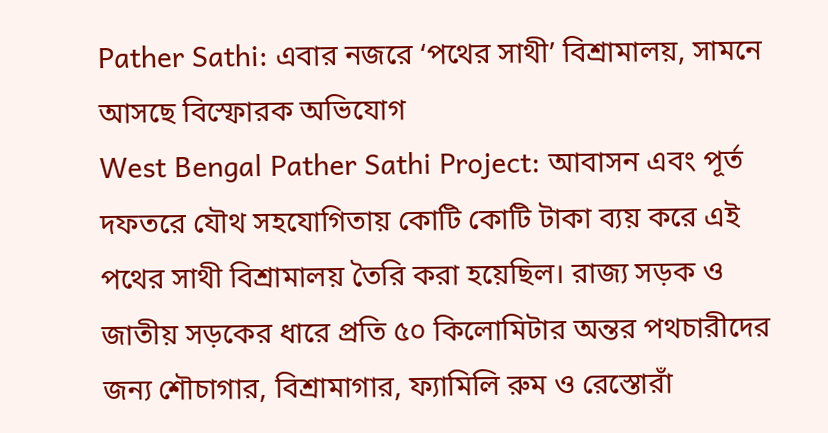Pather Sathi: এবার নজরে ‘পথের সাথী’ বিশ্রামালয়, সামনে আসছে বিস্ফোরক অভিযোগ
West Bengal Pather Sathi Project: আবাসন এবং পূর্ত দফতরে যৌথ সহযোগিতায় কোটি কোটি টাকা ব্যয় করে এই পথের সাথী বিশ্রামালয় তৈরি করা হয়েছিল। রাজ্য সড়ক ও জাতীয় সড়কের ধারে প্রতি ৫০ কিলোমিটার অন্তর পথচারীদের জন্য শৌচাগার, বিশ্রামাগার, ফ্যামিলি রুম ও রেস্তোরাঁ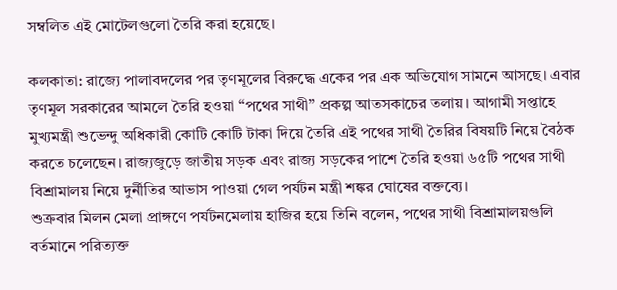সম্বলিত এই মোটেলগুলো তৈরি করা হয়েছে।

কলকাতা: রাজ্যে পালাবদলের পর তৃণমূলের বিরুদ্ধে একের পর এক অভিযোগ সামনে আসছে। এবার তৃণমূল সরকারের আমলে তৈরি হওয়া “পথের সাথী” প্রকল্প আতসকাচের তলায়। আগামী সপ্তাহে মুখ্যমন্ত্রী শুভেন্দু অধিকারী কোটি কোটি টাকা দিয়ে তৈরি এই পথের সাথী তৈরির বিষয়টি নিয়ে বৈঠক করতে চলেছেন। রাজ্যজুড়ে জাতীয় সড়ক এবং রাজ্য সড়কের পাশে তৈরি হওয়া ৬৫টি পথের সাথী বিশ্রামালয় নিয়ে দুর্নীতির আভাস পাওয়া গেল পর্যটন মন্ত্রী শঙ্কর ঘোষের বক্তব্যে।
শুক্রবার মিলন মেলা প্রাঙ্গণে পর্যটনমেলায় হাজির হয়ে তিনি বলেন, পথের সাথী বিশ্রামালয়গুলি বর্তমানে পরিত্যক্ত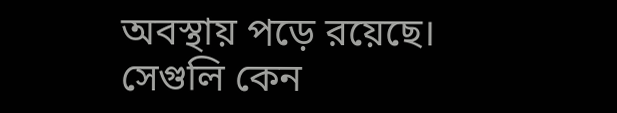অবস্থায় পড়ে রয়েছে। সেগুলি কেন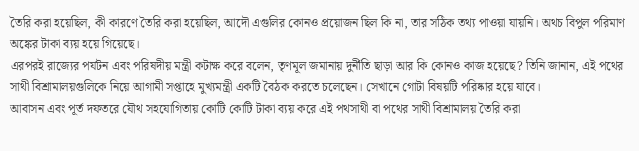তৈরি করা হয়েছিল, কী কারণে তৈরি করা হয়েছিল, আদৌ এগুলির কোনও প্রয়োজন ছিল কি না, তার সঠিক তথ্য পাওয়া যায়নি। অথচ বিপুল পরিমাণ অঙ্কের টাকা ব্যয় হয়ে গিয়েছে।
এরপরই রাজ্যের পর্যটন এবং পরিষদীয় মন্ত্রী কটাক্ষ করে বলেন, তৃণমূল জমানায় দুর্নীতি ছাড়া আর কি কোনও কাজ হয়েছে? তিনি জানান, এই পথের সাথী বিশ্রামালয়গুলিকে নিয়ে আগামী সপ্তাহে মুখ্যমন্ত্রী একটি বৈঠক করতে চলেছেন। সেখানে গোটা বিষয়টি পরিষ্কার হয়ে যাবে।
আবাসন এবং পূর্ত দফতরে যৌথ সহযোগিতায় কোটি কোটি টাকা ব্যয় করে এই পথসাথী বা পথের সাথী বিশ্রামালয় তৈরি করা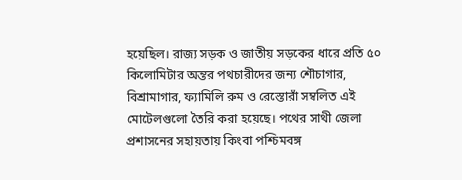হয়েছিল। রাজ্য সড়ক ও জাতীয় সড়কের ধারে প্রতি ৫০ কিলোমিটার অন্তর পথচারীদের জন্য শৌচাগার, বিশ্রামাগার, ফ্যামিলি রুম ও রেস্তোরাঁ সম্বলিত এই মোটেলগুলো তৈরি করা হয়েছে। পথের সাথী জেলা প্রশাসনের সহায়তায় কিংবা পশ্চিমবঙ্গ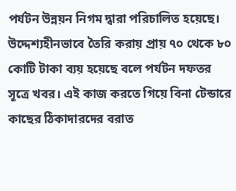পর্যটন উন্নয়ন নিগম দ্বারা পরিচালিত হয়েছে।
উদ্দেশ্যহীনভাবে তৈরি করায় প্রায় ৭০ থেকে ৮০ কোটি টাকা ব্যয় হয়েছে বলে পর্যটন দফতর সূত্রে খবর। এই কাজ করতে গিয়ে বিনা টেন্ডারে কাছের ঠিকাদারদের বরাত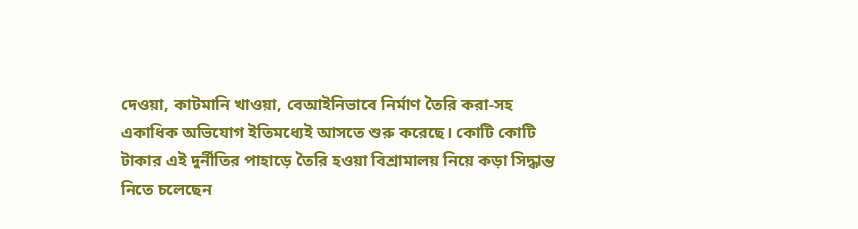দেওয়া, কাটমানি খাওয়া, বেআইনিভাবে নির্মাণ তৈরি করা-সহ একাধিক অভিযোগ ইতিমধ্যেই আসতে শুরু করেছে। কোটি কোটি টাকার এই দুর্নীতির পাহাড়ে তৈরি হওয়া বিশ্রামালয় নিয়ে কড়া সিদ্ধান্ত নিতে চলেছেন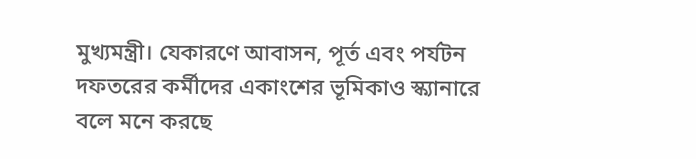মুখ্যমন্ত্রী। যেকারণে আবাসন, পূর্ত এবং পর্যটন দফতরের কর্মীদের একাংশের ভূমিকাও স্ক্যানারে বলে মনে করছে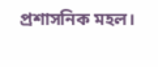প্রশাসনিক মহল।